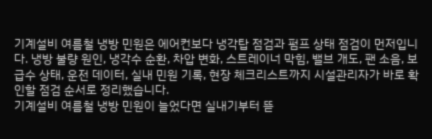기계설비 여름철 냉방 민원은 에어컨보다 냉각탑 점검과 펌프 상태 점검이 먼저입니다. 냉방 불량 원인, 냉각수 순환, 차압 변화, 스트레이너 막힘, 밸브 개도, 팬 소음, 보급수 상태, 운전 데이터, 실내 민원 기록, 현장 체크리스트까지 시설관리자가 바로 확인할 점검 순서로 정리했습니다.
기계설비 여름철 냉방 민원이 늘었다면 실내기부터 뜯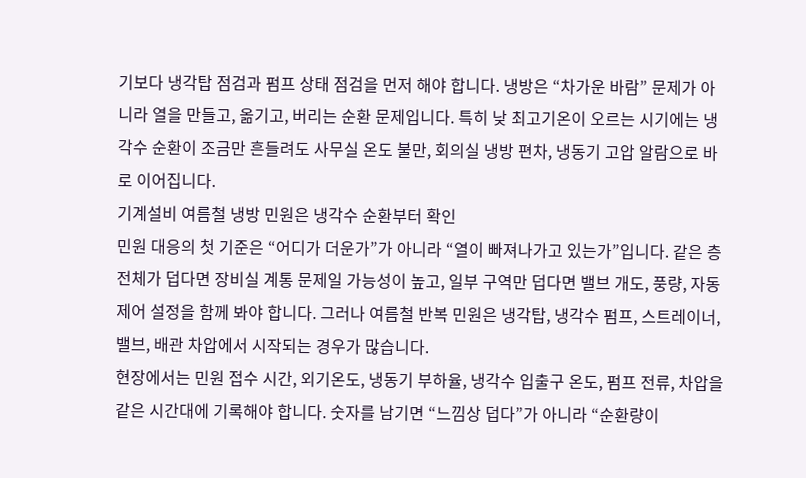기보다 냉각탑 점검과 펌프 상태 점검을 먼저 해야 합니다. 냉방은 “차가운 바람” 문제가 아니라 열을 만들고, 옮기고, 버리는 순환 문제입니다. 특히 낮 최고기온이 오르는 시기에는 냉각수 순환이 조금만 흔들려도 사무실 온도 불만, 회의실 냉방 편차, 냉동기 고압 알람으로 바로 이어집니다.
기계설비 여름철 냉방 민원은 냉각수 순환부터 확인
민원 대응의 첫 기준은 “어디가 더운가”가 아니라 “열이 빠져나가고 있는가”입니다. 같은 층 전체가 덥다면 장비실 계통 문제일 가능성이 높고, 일부 구역만 덥다면 밸브 개도, 풍량, 자동제어 설정을 함께 봐야 합니다. 그러나 여름철 반복 민원은 냉각탑, 냉각수 펌프, 스트레이너, 밸브, 배관 차압에서 시작되는 경우가 많습니다.
현장에서는 민원 접수 시간, 외기온도, 냉동기 부하율, 냉각수 입출구 온도, 펌프 전류, 차압을 같은 시간대에 기록해야 합니다. 숫자를 남기면 “느낌상 덥다”가 아니라 “순환량이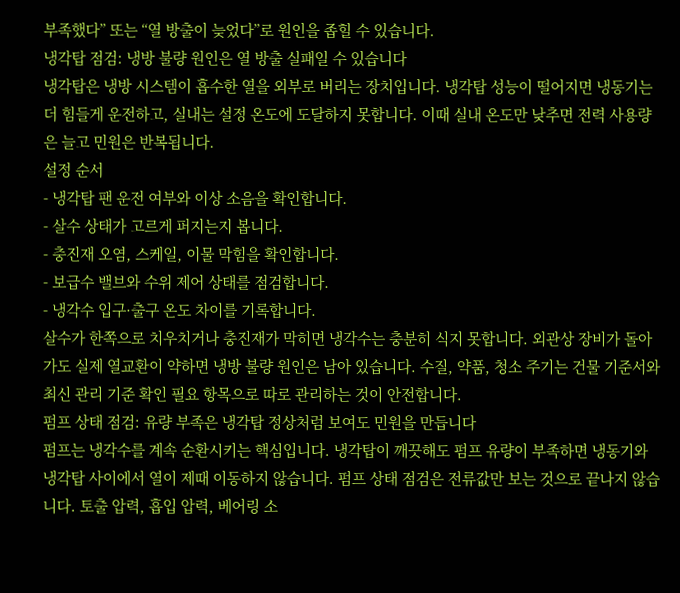부족했다” 또는 “열 방출이 늦었다”로 원인을 좁힐 수 있습니다.
냉각탑 점검: 냉방 불량 원인은 열 방출 실패일 수 있습니다
냉각탑은 냉방 시스템이 흡수한 열을 외부로 버리는 장치입니다. 냉각탑 성능이 떨어지면 냉동기는 더 힘들게 운전하고, 실내는 설정 온도에 도달하지 못합니다. 이때 실내 온도만 낮추면 전력 사용량은 늘고 민원은 반복됩니다.
설정 순서
- 냉각탑 팬 운전 여부와 이상 소음을 확인합니다.
- 살수 상태가 고르게 퍼지는지 봅니다.
- 충진재 오염, 스케일, 이물 막힘을 확인합니다.
- 보급수 밸브와 수위 제어 상태를 점검합니다.
- 냉각수 입구·출구 온도 차이를 기록합니다.
살수가 한쪽으로 치우치거나 충진재가 막히면 냉각수는 충분히 식지 못합니다. 외관상 장비가 돌아가도 실제 열교환이 약하면 냉방 불량 원인은 남아 있습니다. 수질, 약품, 청소 주기는 건물 기준서와 최신 관리 기준 확인 필요 항목으로 따로 관리하는 것이 안전합니다.
펌프 상태 점검: 유량 부족은 냉각탑 정상처럼 보여도 민원을 만듭니다
펌프는 냉각수를 계속 순환시키는 핵심입니다. 냉각탑이 깨끗해도 펌프 유량이 부족하면 냉동기와 냉각탑 사이에서 열이 제때 이동하지 않습니다. 펌프 상태 점검은 전류값만 보는 것으로 끝나지 않습니다. 토출 압력, 흡입 압력, 베어링 소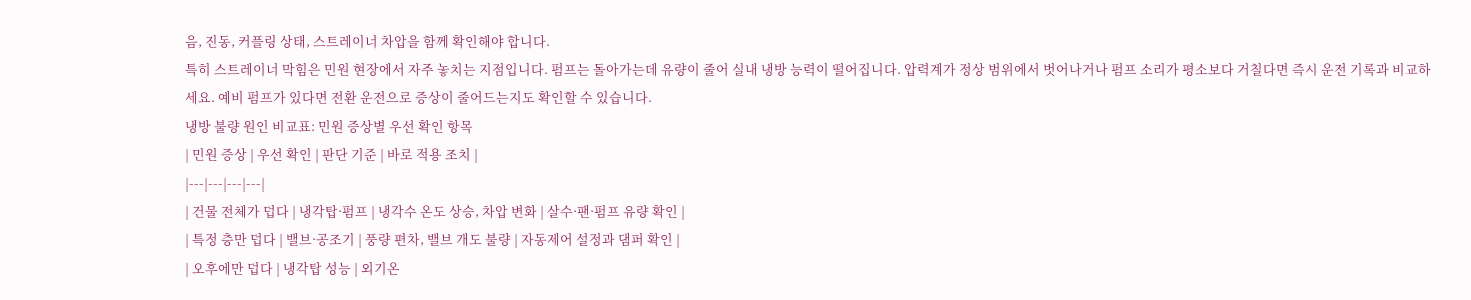음, 진동, 커플링 상태, 스트레이너 차압을 함께 확인해야 합니다.
특히 스트레이너 막힘은 민원 현장에서 자주 놓치는 지점입니다. 펌프는 돌아가는데 유량이 줄어 실내 냉방 능력이 떨어집니다. 압력계가 정상 범위에서 벗어나거나 펌프 소리가 평소보다 거칠다면 즉시 운전 기록과 비교하세요. 예비 펌프가 있다면 전환 운전으로 증상이 줄어드는지도 확인할 수 있습니다.
냉방 불량 원인 비교표: 민원 증상별 우선 확인 항목
| 민원 증상 | 우선 확인 | 판단 기준 | 바로 적용 조치 |
|---|---|---|---|
| 건물 전체가 덥다 | 냉각탑·펌프 | 냉각수 온도 상승, 차압 변화 | 살수·팬·펌프 유량 확인 |
| 특정 층만 덥다 | 밸브·공조기 | 풍량 편차, 밸브 개도 불량 | 자동제어 설정과 댐퍼 확인 |
| 오후에만 덥다 | 냉각탑 성능 | 외기온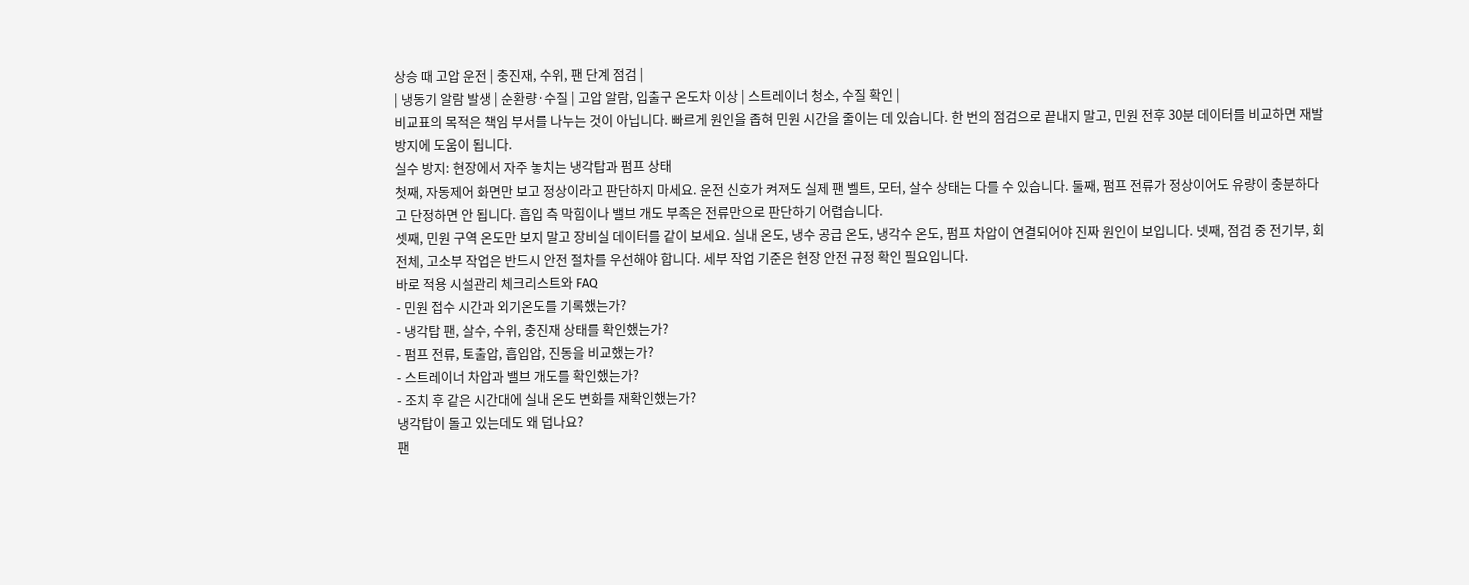상승 때 고압 운전 | 충진재, 수위, 팬 단계 점검 |
| 냉동기 알람 발생 | 순환량·수질 | 고압 알람, 입출구 온도차 이상 | 스트레이너 청소, 수질 확인 |
비교표의 목적은 책임 부서를 나누는 것이 아닙니다. 빠르게 원인을 좁혀 민원 시간을 줄이는 데 있습니다. 한 번의 점검으로 끝내지 말고, 민원 전후 30분 데이터를 비교하면 재발 방지에 도움이 됩니다.
실수 방지: 현장에서 자주 놓치는 냉각탑과 펌프 상태
첫째, 자동제어 화면만 보고 정상이라고 판단하지 마세요. 운전 신호가 켜져도 실제 팬 벨트, 모터, 살수 상태는 다를 수 있습니다. 둘째, 펌프 전류가 정상이어도 유량이 충분하다고 단정하면 안 됩니다. 흡입 측 막힘이나 밸브 개도 부족은 전류만으로 판단하기 어렵습니다.
셋째, 민원 구역 온도만 보지 말고 장비실 데이터를 같이 보세요. 실내 온도, 냉수 공급 온도, 냉각수 온도, 펌프 차압이 연결되어야 진짜 원인이 보입니다. 넷째, 점검 중 전기부, 회전체, 고소부 작업은 반드시 안전 절차를 우선해야 합니다. 세부 작업 기준은 현장 안전 규정 확인 필요입니다.
바로 적용 시설관리 체크리스트와 FAQ
- 민원 접수 시간과 외기온도를 기록했는가?
- 냉각탑 팬, 살수, 수위, 충진재 상태를 확인했는가?
- 펌프 전류, 토출압, 흡입압, 진동을 비교했는가?
- 스트레이너 차압과 밸브 개도를 확인했는가?
- 조치 후 같은 시간대에 실내 온도 변화를 재확인했는가?
냉각탑이 돌고 있는데도 왜 덥나요?
팬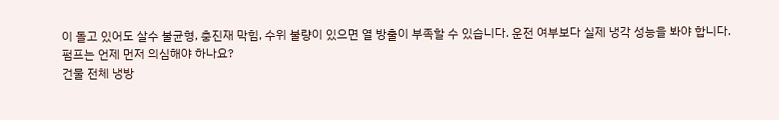이 돌고 있어도 살수 불균형, 충진재 막힘, 수위 불량이 있으면 열 방출이 부족할 수 있습니다. 운전 여부보다 실제 냉각 성능을 봐야 합니다.
펌프는 언제 먼저 의심해야 하나요?
건물 전체 냉방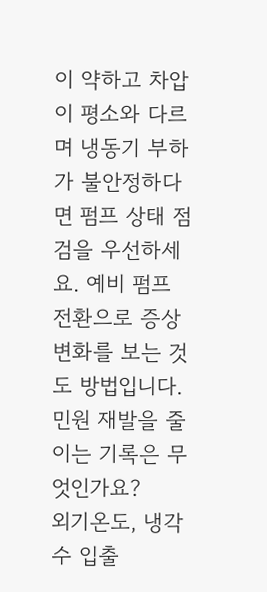이 약하고 차압이 평소와 다르며 냉동기 부하가 불안정하다면 펌프 상태 점검을 우선하세요. 예비 펌프 전환으로 증상 변화를 보는 것도 방법입니다.
민원 재발을 줄이는 기록은 무엇인가요?
외기온도, 냉각수 입출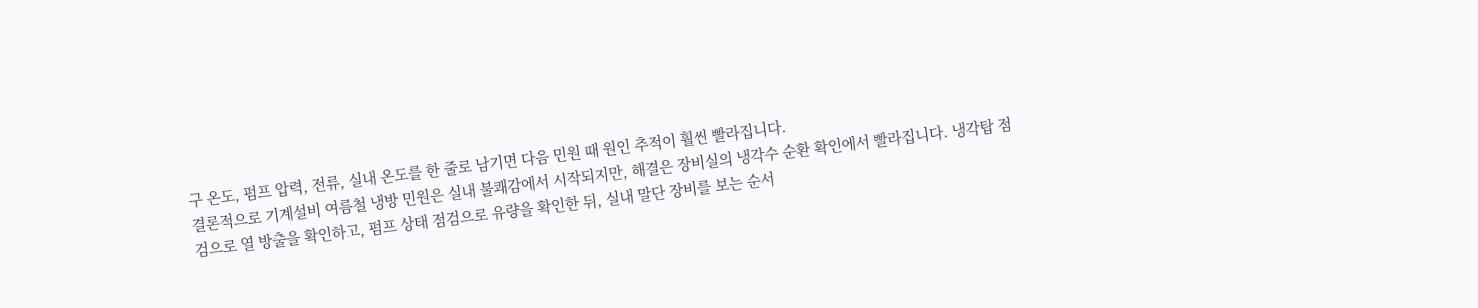구 온도, 펌프 압력, 전류, 실내 온도를 한 줄로 남기면 다음 민원 때 원인 추적이 훨씬 빨라집니다.
결론적으로 기계설비 여름철 냉방 민원은 실내 불쾌감에서 시작되지만, 해결은 장비실의 냉각수 순환 확인에서 빨라집니다. 냉각탑 점검으로 열 방출을 확인하고, 펌프 상태 점검으로 유량을 확인한 뒤, 실내 말단 장비를 보는 순서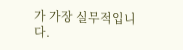가 가장 실무적입니다.